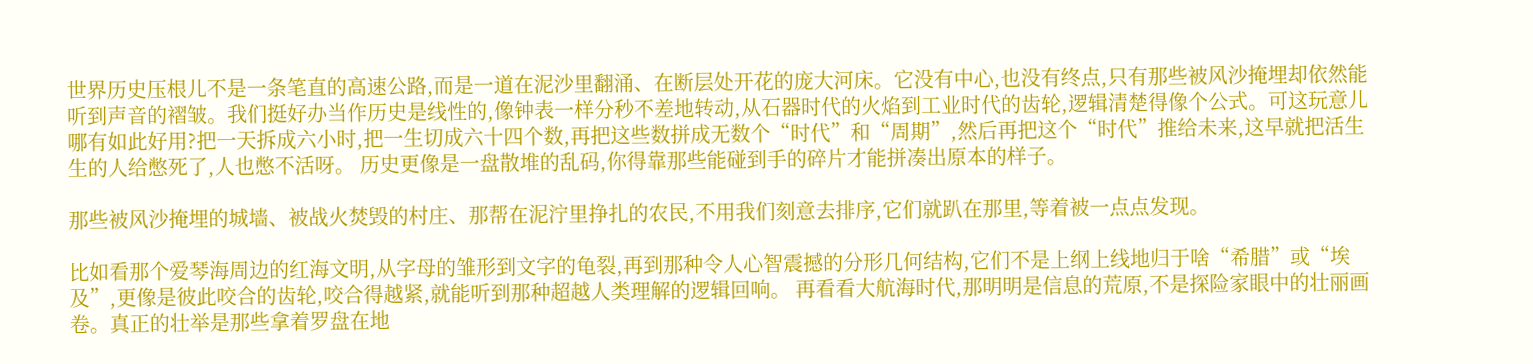世界历史压根儿不是一条笔直的高速公路,而是一道在泥沙里翻涌、在断层处开花的庞大河床。它没有中心,也没有终点,只有那些被风沙掩埋却依然能听到声音的褶皱。我们挺好办当作历史是线性的,像钟表一样分秒不差地转动,从石器时代的火焰到工业时代的齿轮,逻辑清楚得像个公式。可这玩意儿哪有如此好用?把一天拆成六小时,把一生切成六十四个数,再把这些数拼成无数个“时代”和“周期”,然后再把这个“时代”推给未来,这早就把活生生的人给憋死了,人也憋不活呀。 历史更像是一盘散堆的乱码,你得靠那些能碰到手的碎片才能拼凑出原本的样子。

那些被风沙掩埋的城墙、被战火焚毁的村庄、那帮在泥泞里挣扎的农民,不用我们刻意去排序,它们就趴在那里,等着被一点点发现。

比如看那个爱琴海周边的红海文明,从字母的雏形到文字的龟裂,再到那种令人心智震撼的分形几何结构,它们不是上纲上线地归于啥“希腊”或“埃及”,更像是彼此咬合的齿轮,咬合得越紧,就能听到那种超越人类理解的逻辑回响。 再看看大航海时代,那明明是信息的荒原,不是探险家眼中的壮丽画卷。真正的壮举是那些拿着罗盘在地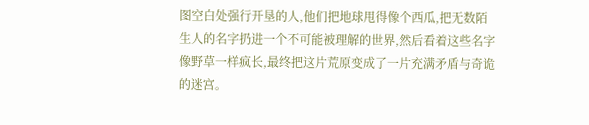图空白处强行开垦的人,他们把地球甩得像个西瓜,把无数陌生人的名字扔进一个不可能被理解的世界,然后看着这些名字像野草一样疯长,最终把这片荒原变成了一片充满矛盾与奇诡的迷宫。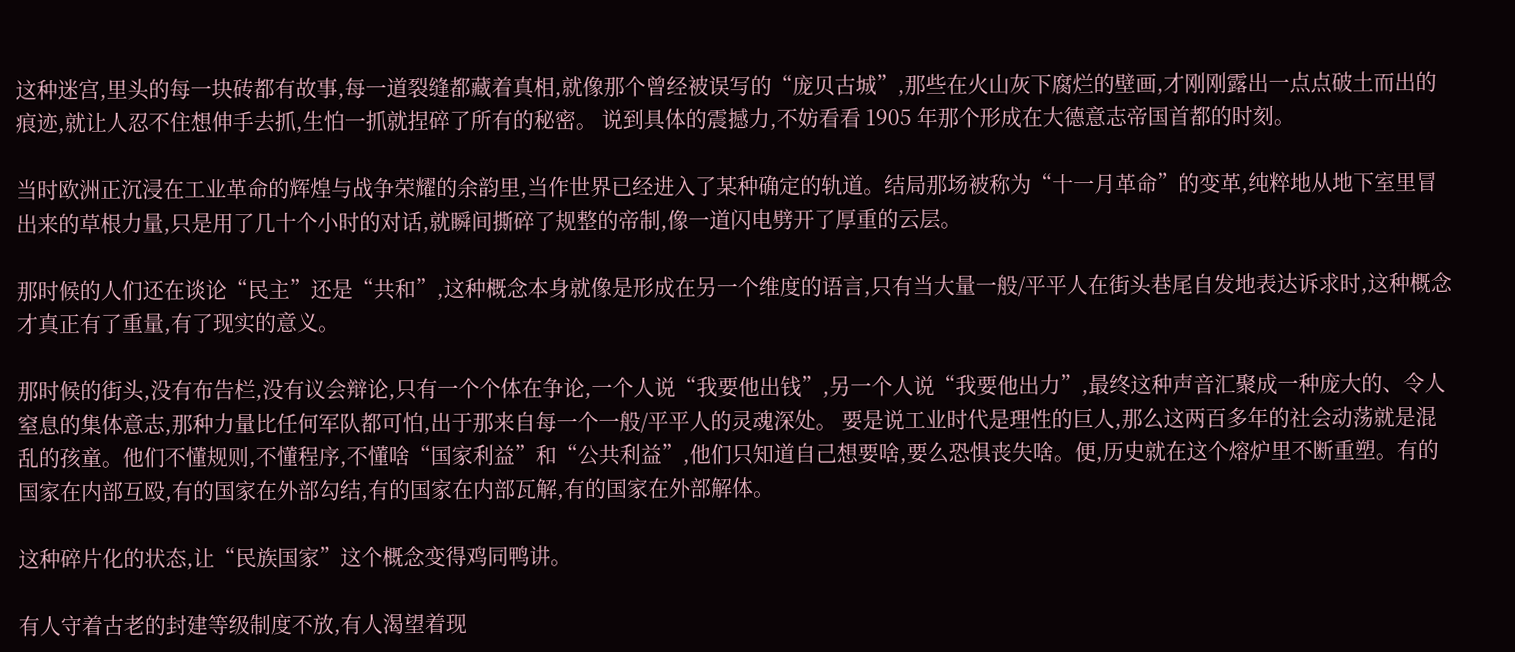这种迷宫,里头的每一块砖都有故事,每一道裂缝都藏着真相,就像那个曾经被误写的“庞贝古城”,那些在火山灰下腐烂的壁画,才刚刚露出一点点破土而出的痕迹,就让人忍不住想伸手去抓,生怕一抓就捏碎了所有的秘密。 说到具体的震撼力,不妨看看 1905 年那个形成在大德意志帝国首都的时刻。

当时欧洲正沉浸在工业革命的辉煌与战争荣耀的余韵里,当作世界已经进入了某种确定的轨道。结局那场被称为“十一月革命”的变革,纯粹地从地下室里冒出来的草根力量,只是用了几十个小时的对话,就瞬间撕碎了规整的帝制,像一道闪电劈开了厚重的云层。

那时候的人们还在谈论“民主”还是“共和”,这种概念本身就像是形成在另一个维度的语言,只有当大量一般/平平人在街头巷尾自发地表达诉求时,这种概念才真正有了重量,有了现实的意义。

那时候的街头,没有布告栏,没有议会辩论,只有一个个体在争论,一个人说“我要他出钱”,另一个人说“我要他出力”,最终这种声音汇聚成一种庞大的、令人窒息的集体意志,那种力量比任何军队都可怕,出于那来自每一个一般/平平人的灵魂深处。 要是说工业时代是理性的巨人,那么这两百多年的社会动荡就是混乱的孩童。他们不懂规则,不懂程序,不懂啥“国家利益”和“公共利益”,他们只知道自己想要啥,要么恐惧丧失啥。便,历史就在这个熔炉里不断重塑。有的国家在内部互殴,有的国家在外部勾结,有的国家在内部瓦解,有的国家在外部解体。

这种碎片化的状态,让“民族国家”这个概念变得鸡同鸭讲。

有人守着古老的封建等级制度不放,有人渴望着现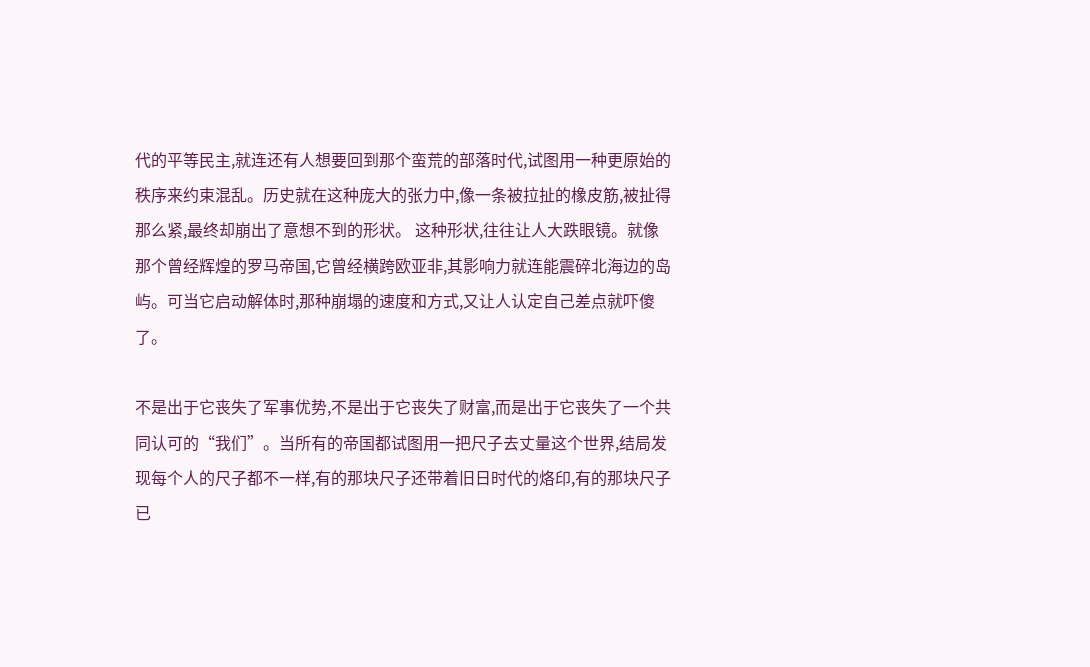代的平等民主,就连还有人想要回到那个蛮荒的部落时代,试图用一种更原始的秩序来约束混乱。历史就在这种庞大的张力中,像一条被拉扯的橡皮筋,被扯得那么紧,最终却崩出了意想不到的形状。 这种形状,往往让人大跌眼镜。就像那个曾经辉煌的罗马帝国,它曾经横跨欧亚非,其影响力就连能震碎北海边的岛屿。可当它启动解体时,那种崩塌的速度和方式,又让人认定自己差点就吓傻了。

不是出于它丧失了军事优势,不是出于它丧失了财富,而是出于它丧失了一个共同认可的“我们”。当所有的帝国都试图用一把尺子去丈量这个世界,结局发现每个人的尺子都不一样,有的那块尺子还带着旧日时代的烙印,有的那块尺子已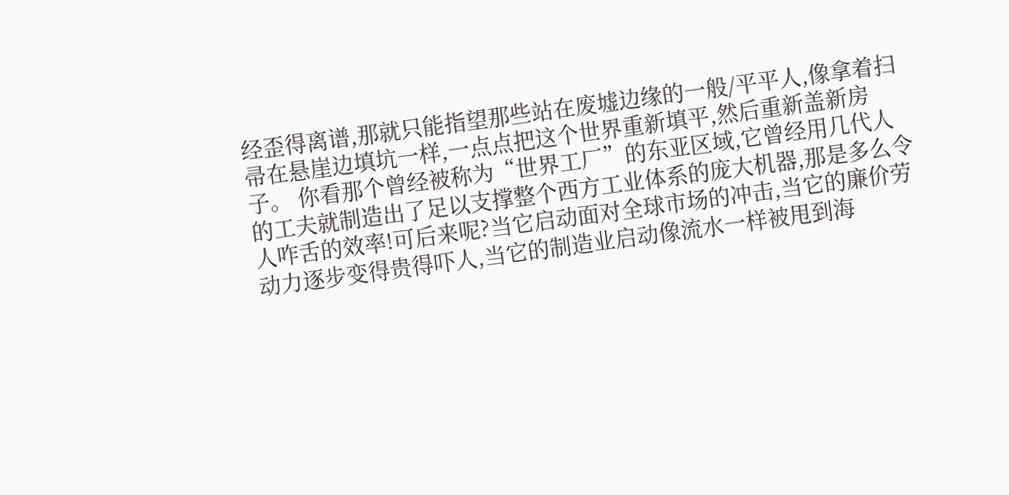经歪得离谱,那就只能指望那些站在废墟边缘的一般/平平人,像拿着扫帚在悬崖边填坑一样,一点点把这个世界重新填平,然后重新盖新房子。 你看那个曾经被称为“世界工厂”的东亚区域,它曾经用几代人的工夫就制造出了足以支撑整个西方工业体系的庞大机器,那是多么令人咋舌的效率!可后来呢?当它启动面对全球市场的冲击,当它的廉价劳动力逐步变得贵得吓人,当它的制造业启动像流水一样被甩到海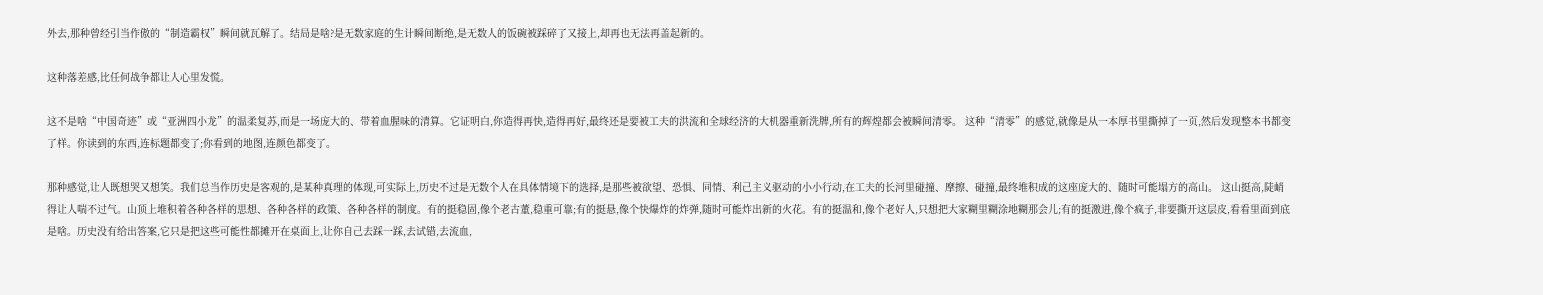外去,那种曾经引当作傲的“制造霸权”瞬间就瓦解了。结局是啥?是无数家庭的生计瞬间断绝,是无数人的饭碗被踩碎了又接上,却再也无法再盖起新的。

这种落差感,比任何战争都让人心里发慌。

这不是啥“中国奇迹”或“亚洲四小龙”的温柔复苏,而是一场庞大的、带着血腥味的清算。它证明白,你造得再快,造得再好,最终还是要被工夫的洪流和全球经济的大机器重新洗牌,所有的辉煌都会被瞬间清零。 这种“清零”的感觉,就像是从一本厚书里撕掉了一页,然后发现整本书都变了样。你读到的东西,连标题都变了;你看到的地图,连颜色都变了。

那种感觉,让人既想哭又想笑。我们总当作历史是客观的,是某种真理的体现,可实际上,历史不过是无数个人在具体情境下的选择,是那些被欲望、恐惧、同情、利己主义驱动的小小行动,在工夫的长河里碰撞、摩擦、碰撞,最终堆积成的这座庞大的、随时可能塌方的高山。 这山挺高,陡峭得让人喘不过气。山顶上堆积着各种各样的思想、各种各样的政策、各种各样的制度。有的挺稳固,像个老古董,稳重可靠;有的挺悬,像个快爆炸的炸弹,随时可能炸出新的火花。有的挺温和,像个老好人,只想把大家糊里糊涂地糊那会儿;有的挺激进,像个疯子,非要撕开这层皮,看看里面到底是啥。历史没有给出答案,它只是把这些可能性都摊开在桌面上,让你自己去踩一踩,去试错,去流血,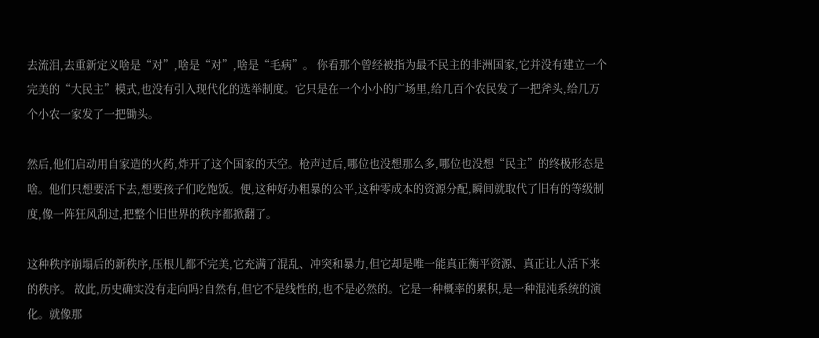去流泪,去重新定义啥是“对”,啥是“对”,啥是“毛病”。 你看那个曾经被指为最不民主的非洲国家,它并没有建立一个完美的“大民主”模式,也没有引入现代化的选举制度。它只是在一个小小的广场里,给几百个农民发了一把斧头,给几万个小农一家发了一把锄头。

然后,他们启动用自家造的火药,炸开了这个国家的天空。枪声过后,哪位也没想那么多,哪位也没想“民主”的终极形态是啥。他们只想要活下去,想要孩子们吃饱饭。便,这种好办粗暴的公平,这种零成本的资源分配,瞬间就取代了旧有的等级制度,像一阵狂风刮过,把整个旧世界的秩序都掀翻了。

这种秩序崩塌后的新秩序,压根儿都不完美,它充满了混乱、冲突和暴力,但它却是唯一能真正衡平资源、真正让人活下来的秩序。 故此,历史确实没有走向吗?自然有,但它不是线性的,也不是必然的。它是一种概率的累积,是一种混沌系统的演化。就像那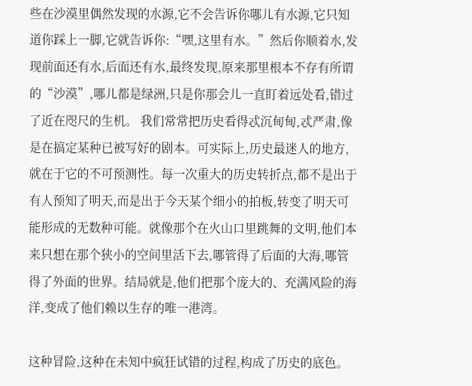些在沙漠里偶然发现的水源,它不会告诉你哪儿有水源,它只知道你踩上一脚,它就告诉你:“嘿,这里有水。”然后你顺着水,发现前面还有水,后面还有水,最终发现,原来那里根本不存有所谓的“沙漠”,哪儿都是绿洲,只是你那会儿一直盯着远处看,错过了近在咫尺的生机。 我们常常把历史看得忒沉甸甸,忒严肃,像是在搞定某种已被写好的剧本。可实际上,历史最迷人的地方,就在于它的不可预测性。每一次重大的历史转折点,都不是出于有人预知了明天,而是出于今天某个细小的拍板,转变了明天可能形成的无数种可能。就像那个在火山口里跳舞的文明,他们本来只想在那个狭小的空间里活下去,哪管得了后面的大海,哪管得了外面的世界。结局就是,他们把那个庞大的、充满风险的海洋,变成了他们赖以生存的唯一港湾。

这种冒险,这种在未知中疯狂试错的过程,构成了历史的底色。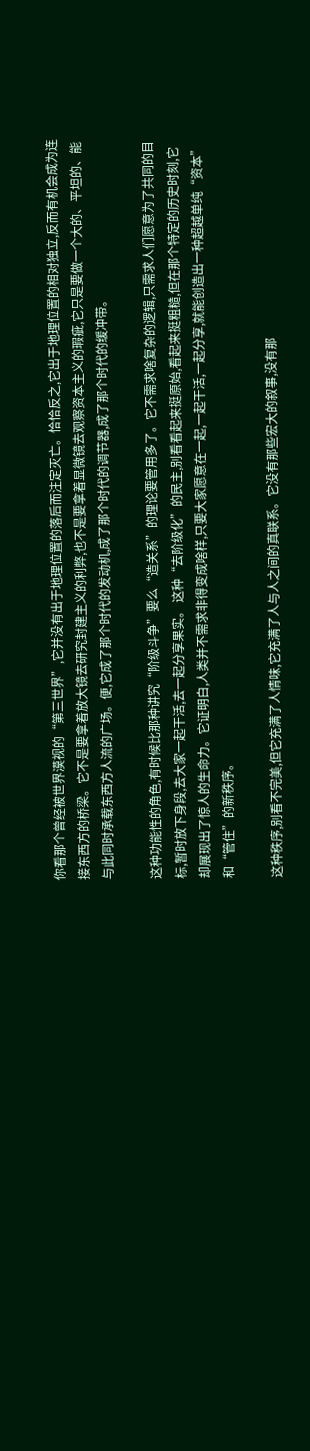你看那个曾经被世界漠视的“第三世界”,它并没有出于地理位置的落后而注定灭亡。恰恰反之,它出于地理位置的相对独立,反而有机会成为连接东西方的桥梁。它不是要拿着放大镜去研究封建主义的利弊,也不是要拿着显微镜去观察资本主义的瑕疵,它只是要做一个大的、平坦的、能与此同时承载东西方人流的广场。便,它成了那个时代的发动机,成了那个时代的调节器,成了那个时代的缓冲带。

这种功能性的角色,有时候比那种讲究“阶级斗争”要么“造关系”的理论要管用多了。它不需求啥复杂的逻辑,只需求人们愿意为了共同的目标,暂时放下身段,去大家一起干活,去一起分享果实。 这种“去阶级化”的民主,别看看起来挺原始,看起来挺粗糙,但在那个特定的历史时刻,它却展现出了惊人的生命力。它证明白,人类并不需求非得变成啥样,只要大家愿意在一起,一起干活,一起分享,就能创造出一种超越单纯“资本”和“管住”的新秩序。

这种秩序,别看不完美,但它充满了人情味,它充满了人与人之间的真联系。它没有那些宏大的叙事,没有那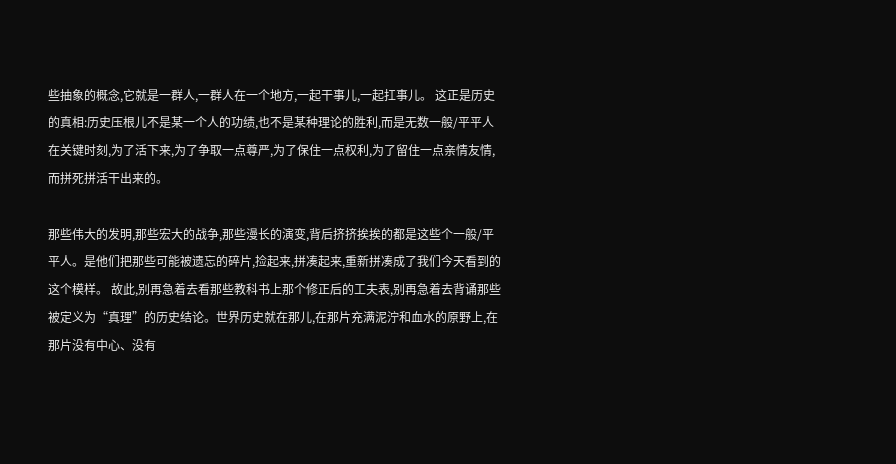些抽象的概念,它就是一群人,一群人在一个地方,一起干事儿,一起扛事儿。 这正是历史的真相:历史压根儿不是某一个人的功绩,也不是某种理论的胜利,而是无数一般/平平人在关键时刻,为了活下来,为了争取一点尊严,为了保住一点权利,为了留住一点亲情友情,而拼死拼活干出来的。

那些伟大的发明,那些宏大的战争,那些漫长的演变,背后挤挤挨挨的都是这些个一般/平平人。是他们把那些可能被遗忘的碎片,捡起来,拼凑起来,重新拼凑成了我们今天看到的这个模样。 故此,别再急着去看那些教科书上那个修正后的工夫表,别再急着去背诵那些被定义为“真理”的历史结论。世界历史就在那儿,在那片充满泥泞和血水的原野上,在那片没有中心、没有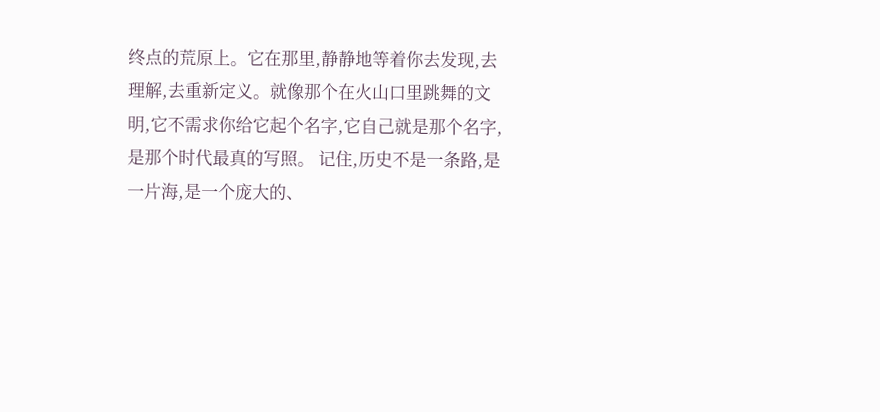终点的荒原上。它在那里,静静地等着你去发现,去理解,去重新定义。就像那个在火山口里跳舞的文明,它不需求你给它起个名字,它自己就是那个名字,是那个时代最真的写照。 记住,历史不是一条路,是一片海,是一个庞大的、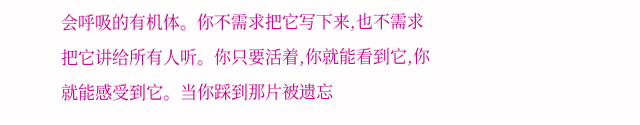会呼吸的有机体。你不需求把它写下来,也不需求把它讲给所有人听。你只要活着,你就能看到它,你就能感受到它。当你踩到那片被遗忘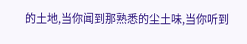的土地,当你闻到那熟悉的尘土味,当你听到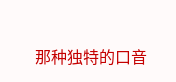那种独特的口音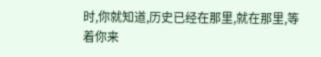时,你就知道,历史已经在那里,就在那里,等着你来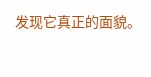发现它真正的面貌。